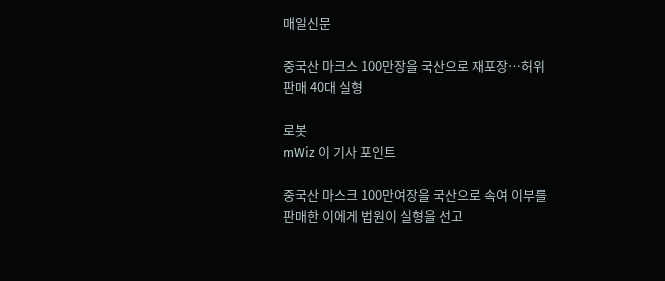매일신문

중국산 마크스 100만장을 국산으로 재포장…허위 판매 40대 실형

로봇
mWiz 이 기사 포인트

중국산 마스크 100만여장을 국산으로 속여 이부를 판매한 이에게 법원이 실형을 선고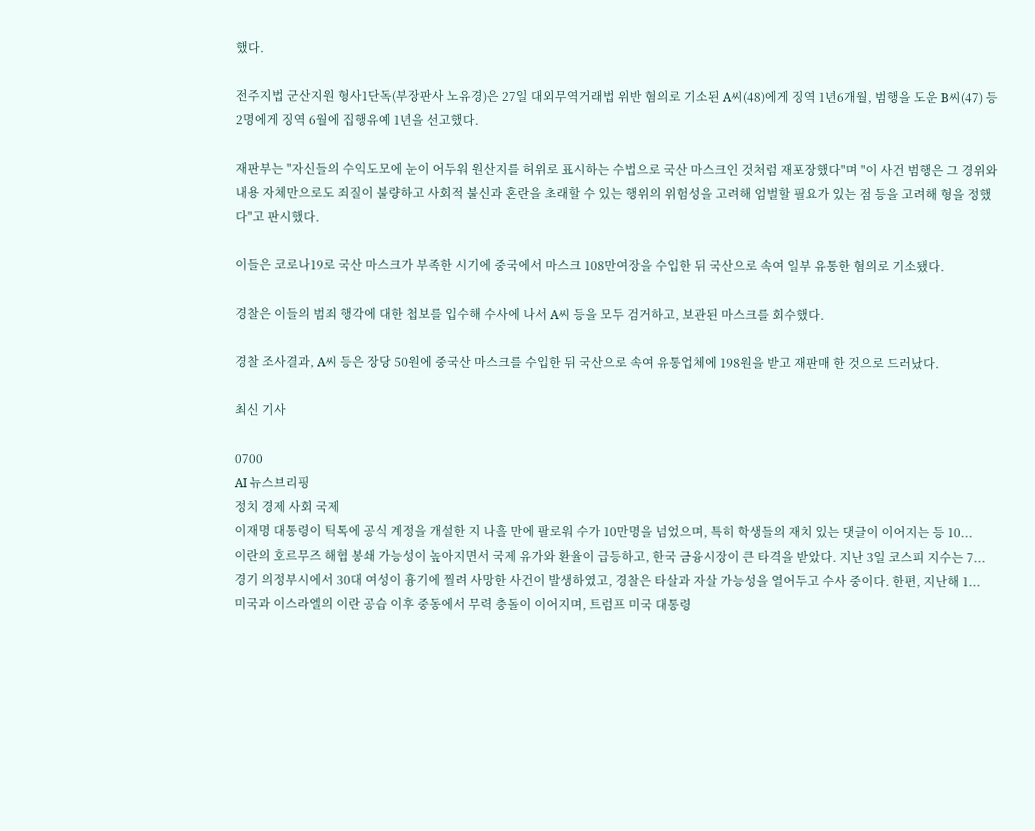했다.

전주지법 군산지원 형사1단독(부장판사 노유경)은 27일 대외무역거래법 위반 혐의로 기소된 A씨(48)에게 징역 1년6개월, 범행을 도운 B씨(47) 등 2명에게 징역 6월에 집행유예 1년을 선고했다.

재판부는 "자신들의 수익도모에 눈이 어두워 원산지를 허위로 표시하는 수법으로 국산 마스크인 것처럼 재포장했다"며 "이 사건 범행은 그 경위와 내용 자체만으로도 죄질이 불량하고 사회적 불신과 혼란을 초래할 수 있는 행위의 위험성을 고려해 엄벌할 필요가 있는 점 등을 고려해 형을 정했다"고 판시했다.

이들은 코로나19로 국산 마스크가 부족한 시기에 중국에서 마스크 108만여장을 수입한 뒤 국산으로 속여 일부 유통한 혐의로 기소됐다.

경찰은 이들의 범죄 행각에 대한 첩보를 입수해 수사에 나서 A씨 등을 모두 검거하고, 보관된 마스크를 회수했다.

경찰 조사결과, A씨 등은 장당 50원에 중국산 마스크를 수입한 뒤 국산으로 속여 유통업체에 198원을 받고 재판매 한 것으로 드러났다.

최신 기사

0700
AI 뉴스브리핑
정치 경제 사회 국제
이재명 대통령이 틱톡에 공식 계정을 개설한 지 나흘 만에 팔로워 수가 10만명을 넘었으며, 특히 학생들의 재치 있는 댓글이 이어지는 등 10...
이란의 호르무즈 해협 봉쇄 가능성이 높아지면서 국제 유가와 환율이 급등하고, 한국 금융시장이 큰 타격을 받았다. 지난 3일 코스피 지수는 7...
경기 의정부시에서 30대 여성이 흉기에 찔려 사망한 사건이 발생하였고, 경찰은 타살과 자살 가능성을 열어두고 수사 중이다. 한편, 지난해 1...
미국과 이스라엘의 이란 공습 이후 중동에서 무력 충돌이 이어지며, 트럼프 미국 대통령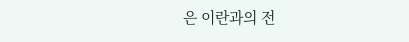은 이란과의 전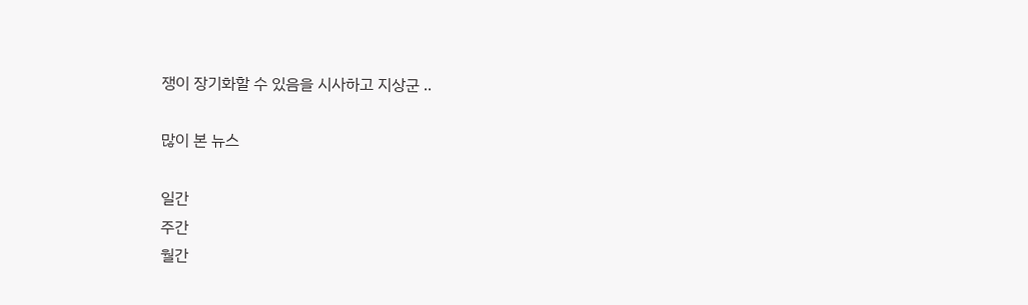쟁이 장기화할 수 있음을 시사하고 지상군 ..

많이 본 뉴스

일간
주간
월간